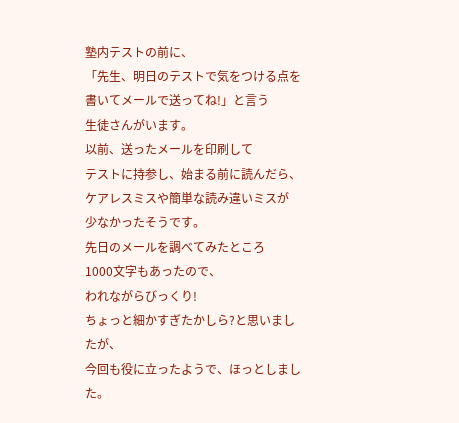塾内テストの前に、
「先生、明日のテストで気をつける点を
書いてメールで送ってね!」と言う
生徒さんがいます。
以前、送ったメールを印刷して
テストに持参し、始まる前に読んだら、
ケアレスミスや簡単な読み違いミスが
少なかったそうです。
先日のメールを調べてみたところ
1000文字もあったので、
われながらびっくり!
ちょっと細かすぎたかしら?と思いましたが、
今回も役に立ったようで、ほっとしました。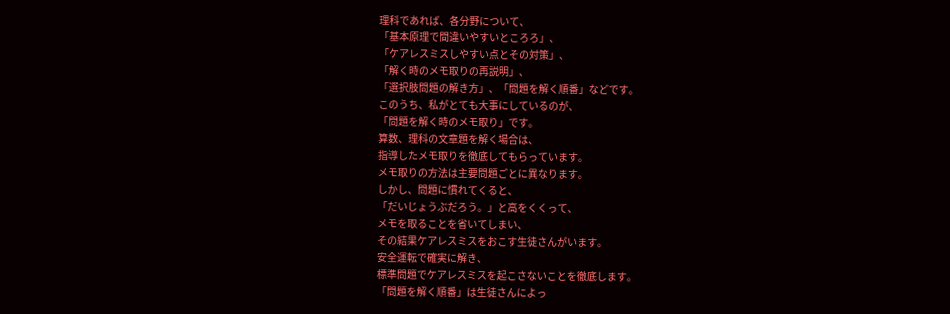理科であれば、各分野について、
「基本原理で間違いやすいところろ」、
「ケアレスミスしやすい点とその対策」、
「解く時のメモ取りの再説明」、
「選択肢問題の解き方」、「問題を解く順番」などです。
このうち、私がとても大事にしているのが、
「問題を解く時のメモ取り」です。
算数、理科の文章題を解く場合は、
指導したメモ取りを徹底してもらっています。
メモ取りの方法は主要問題ごとに異なります。
しかし、問題に慣れてくると、
「だいじょうぶだろう。」と高をくくって、
メモを取ることを省いてしまい、
その結果ケアレスミスをおこす生徒さんがいます。
安全運転で確実に解き、
標準問題でケアレスミスを起こさないことを徹底します。
「問題を解く順番」は生徒さんによっ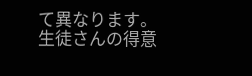て異なります。
生徒さんの得意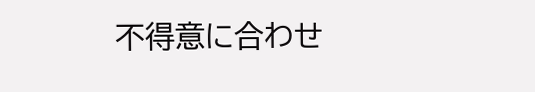不得意に合わせ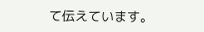て伝えています。